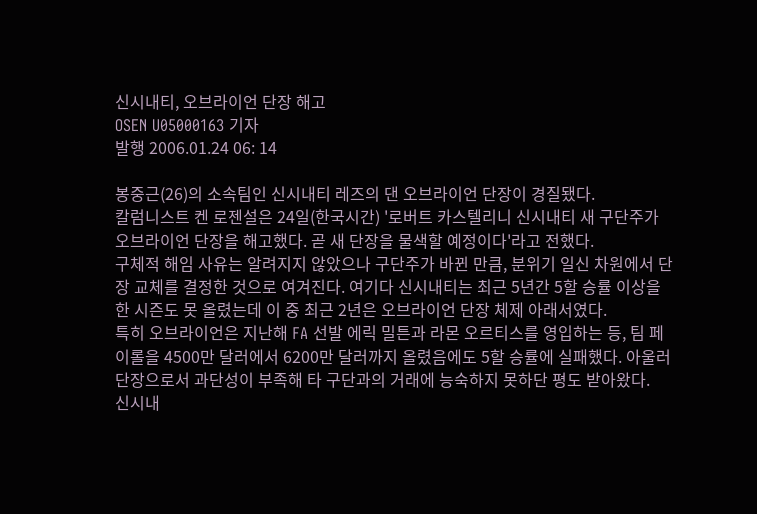신시내티, 오브라이언 단장 해고
OSEN U05000163 기자
발행 2006.01.24 06: 14

봉중근(26)의 소속팀인 신시내티 레즈의 댄 오브라이언 단장이 경질됐다.
칼럼니스트 켄 로젠설은 24일(한국시간) '로버트 카스텔리니 신시내티 새 구단주가 오브라이언 단장을 해고했다. 곧 새 단장을 물색할 예정이다'라고 전했다.
구체적 해임 사유는 알려지지 않았으나 구단주가 바뀐 만큼, 분위기 일신 차원에서 단장 교체를 결정한 것으로 여겨진다. 여기다 신시내티는 최근 5년간 5할 승률 이상을 한 시즌도 못 올렸는데 이 중 최근 2년은 오브라이언 단장 체제 아래서였다.
특히 오브라이언은 지난해 FA 선발 에릭 밀튼과 라몬 오르티스를 영입하는 등, 팀 페이롤을 4500만 달러에서 6200만 달러까지 올렸음에도 5할 승률에 실패했다. 아울러 단장으로서 과단성이 부족해 타 구단과의 거래에 능숙하지 못하단 평도 받아왔다.
신시내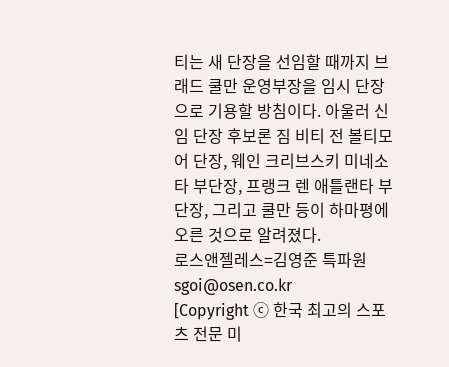티는 새 단장을 선임할 때까지 브래드 쿨만 운영부장을 임시 단장으로 기용할 방침이다. 아울러 신임 단장 후보론 짐 비티 전 볼티모어 단장, 웨인 크리브스키 미네소타 부단장, 프랭크 렌 애틀랜타 부단장, 그리고 쿨만 등이 하마평에 오른 것으로 알려졌다.
로스앤젤레스=김영준 특파원 sgoi@osen.co.kr
[Copyright ⓒ 한국 최고의 스포츠 전문 미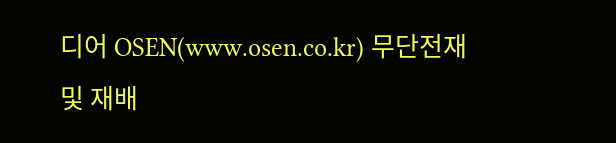디어 OSEN(www.osen.co.kr) 무단전재 및 재배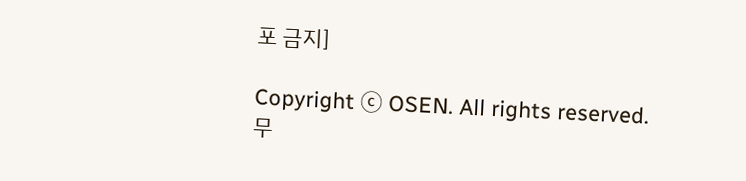포 금지]

Copyright ⓒ OSEN. All rights reserved. 무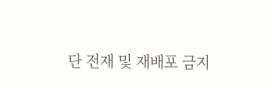단 전재 및 재배포 금지